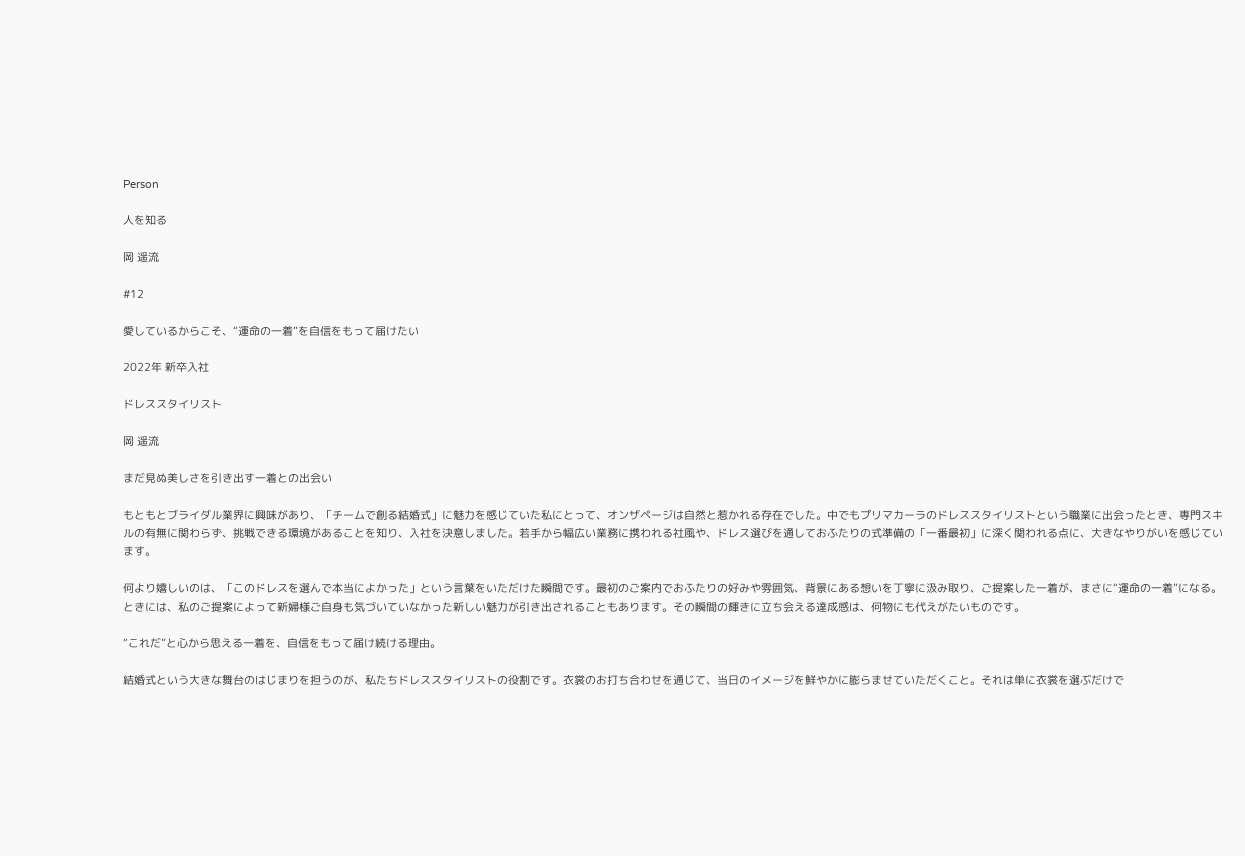Person

人を知る

岡 遥流

#12

愛しているからこそ、“運命の一着”を自信をもって届けたい

2022年 新卒入社

ドレススタイリスト

岡 遥流

まだ見ぬ美しさを引き出す一着との出会い

もともとブライダル業界に興味があり、「チームで創る結婚式」に魅力を感じていた私にとって、オンザページは自然と惹かれる存在でした。中でもプリマカーラのドレススタイリストという職業に出会ったとき、専門スキルの有無に関わらず、挑戦できる環境があることを知り、入社を決意しました。若手から幅広い業務に携われる社風や、ドレス選びを通しておふたりの式準備の「一番最初」に深く関われる点に、大きなやりがいを感じています。

何より嬉しいのは、「このドレスを選んで本当によかった」という言葉をいただけた瞬間です。最初のご案内でおふたりの好みや雰囲気、背景にある想いを丁寧に汲み取り、ご提案した一着が、まさに“運命の一着”になる。ときには、私のご提案によって新婦様ご自身も気づいていなかった新しい魅力が引き出されることもあります。その瞬間の輝きに立ち会える達成感は、何物にも代えがたいものです。

“これだ”と心から思える一着を、自信をもって届け続ける理由。

結婚式という大きな舞台のはじまりを担うのが、私たちドレススタイリストの役割です。衣裳のお打ち合わせを通じて、当日のイメージを鮮やかに膨らませていただくこと。それは単に衣裳を選ぶだけで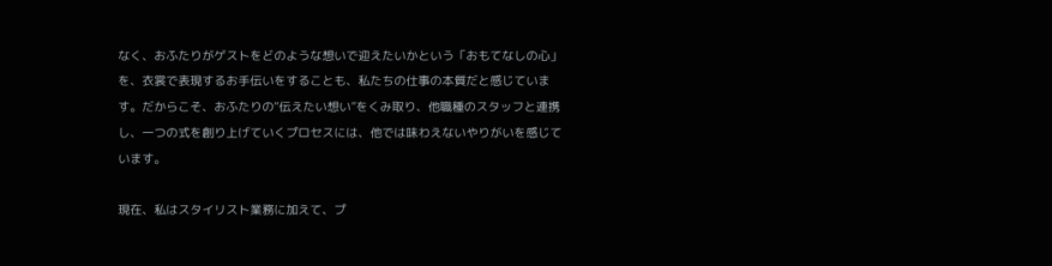なく、おふたりがゲストをどのような想いで迎えたいかという「おもてなしの心」を、衣裳で表現するお手伝いをすることも、私たちの仕事の本質だと感じています。だからこそ、おふたりの“伝えたい想い”をくみ取り、他職種のスタッフと連携し、一つの式を創り上げていくプロセスには、他では味わえないやりがいを感じています。

現在、私はスタイリスト業務に加えて、プ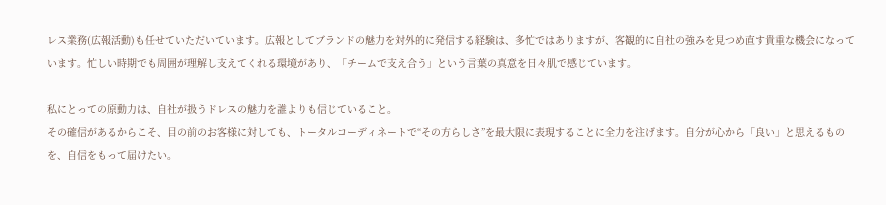レス業務(広報活動)も任せていただいています。広報としてブランドの魅力を対外的に発信する経験は、多忙ではありますが、客観的に自社の強みを見つめ直す貴重な機会になっています。忙しい時期でも周囲が理解し支えてくれる環境があり、「チームで支え合う」という言葉の真意を日々肌で感じています。

私にとっての原動力は、自社が扱うドレスの魅力を誰よりも信じていること。
その確信があるからこそ、目の前のお客様に対しても、トータルコーディネートで“その方らしさ”を最大限に表現することに全力を注げます。自分が心から「良い」と思えるものを、自信をもって届けたい。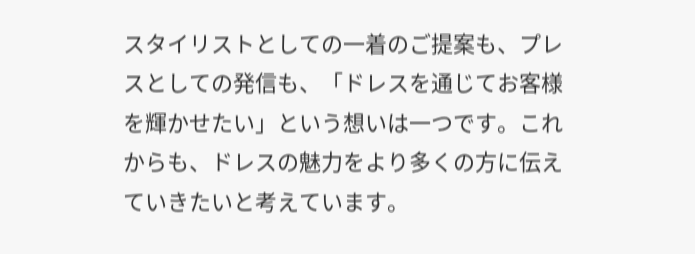スタイリストとしての一着のご提案も、プレスとしての発信も、「ドレスを通じてお客様を輝かせたい」という想いは一つです。これからも、ドレスの魅力をより多くの方に伝えていきたいと考えています。